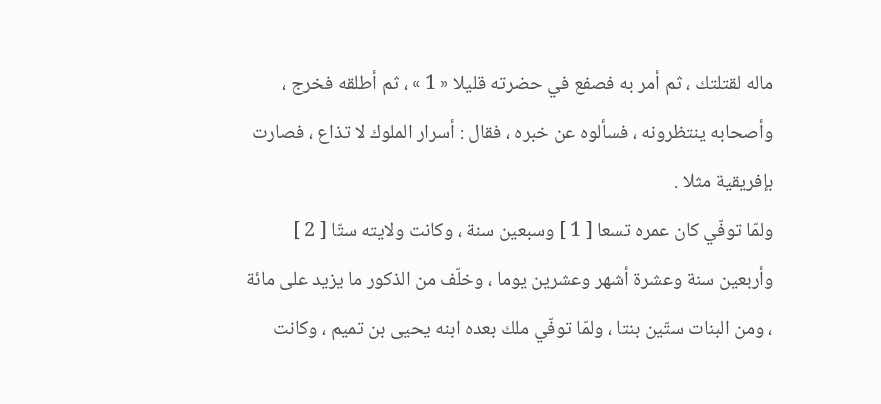ماله لقتلتك ، ثم أمر به فصفع في حضرته قليلا « 1 » ، ثم أطلقه فخرج ، وأصحابه ينتظرونه ، فسألوه عن خبره ، فقال : أسرار الملوك لا تذاع ، فصارت بإفريقية مثلا .
ولمّا توفّي كان عمره تسعا [ 1 ] وسبعين سنة ، وكانت ولايته ستّا [ 2 ] وأربعين سنة وعشرة أشهر وعشرين يوما ، وخلّف من الذكور ما يزيد على مائة ، ومن البنات ستّين بنتا ، ولمّا توفّي ملك بعده ابنه يحيى بن تميم ، وكانت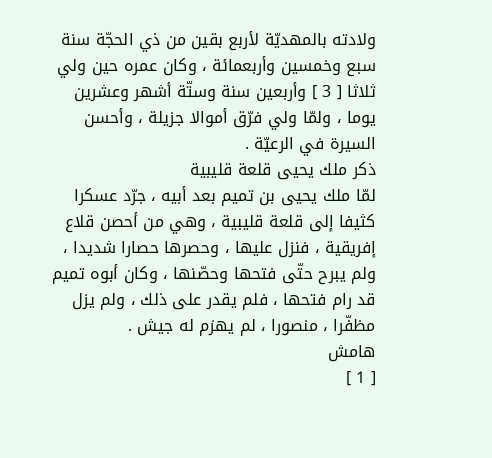ولادته بالمهديّة لأربع بقين من ذي الحجّة سنة سبع وخمسين وأربعمائة ، وكان عمره حين ولي ثلاثا [ 3 ] وأربعين سنة وستّة أشهر وعشرين يوما ، ولمّا ولي فرّق أموالا جزيلة ، وأحسن السيرة في الرعيّة .
ذكر ملك يحيى قلعة قليبية
لمّا ملك يحيى بن تميم بعد أبيه ، جرّد عسكرا كثيفا إلى قلعة قليبية ، وهي من أحصن قلاع إفريقية ، فنزل عليها ، وحصرها حصارا شديدا ، ولم يبرح حتّى فتحها وحصّنها ، وكان أبوه تميم قد رام فتحها ، فلم يقدر على ذلك ، ولم يزل مظفّرا ، منصورا ، لم يهزم له جيش .
هامش
[ 1 ]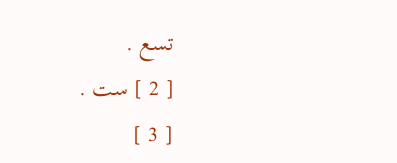تسع .
[ 2 ] ست .
[ 3 ]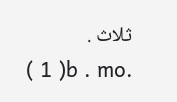ثلاث .
( 1 )b . mo.